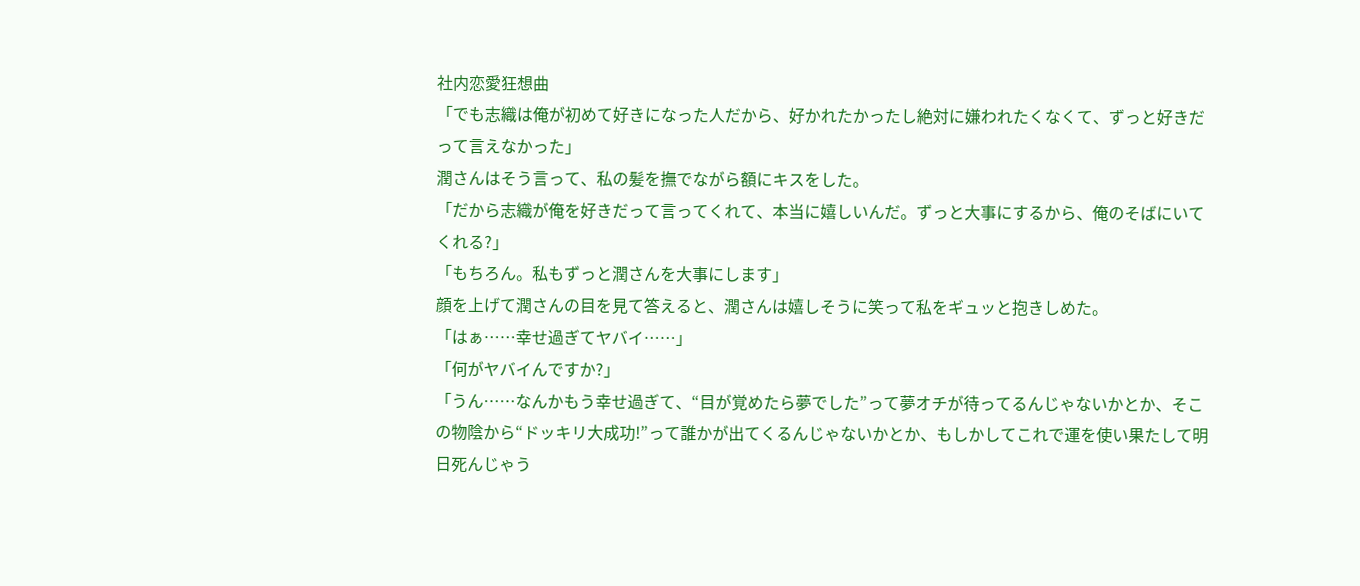社内恋愛狂想曲
「でも志織は俺が初めて好きになった人だから、好かれたかったし絶対に嫌われたくなくて、ずっと好きだって言えなかった」
潤さんはそう言って、私の髪を撫でながら額にキスをした。
「だから志織が俺を好きだって言ってくれて、本当に嬉しいんだ。ずっと大事にするから、俺のそばにいてくれる?」
「もちろん。私もずっと潤さんを大事にします」
顔を上げて潤さんの目を見て答えると、潤さんは嬉しそうに笑って私をギュッと抱きしめた。
「はぁ……幸せ過ぎてヤバイ……」
「何がヤバイんですか?」
「うん……なんかもう幸せ過ぎて、“目が覚めたら夢でした”って夢オチが待ってるんじゃないかとか、そこの物陰から“ドッキリ大成功!”って誰かが出てくるんじゃないかとか、もしかしてこれで運を使い果たして明日死んじゃう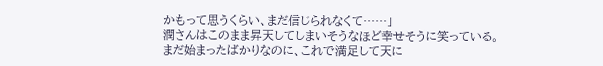かもって思うくらい、まだ信じられなくて……」
潤さんはこのまま昇天してしまいそうなほど幸せそうに笑っている。
まだ始まったばかりなのに、これで満足して天に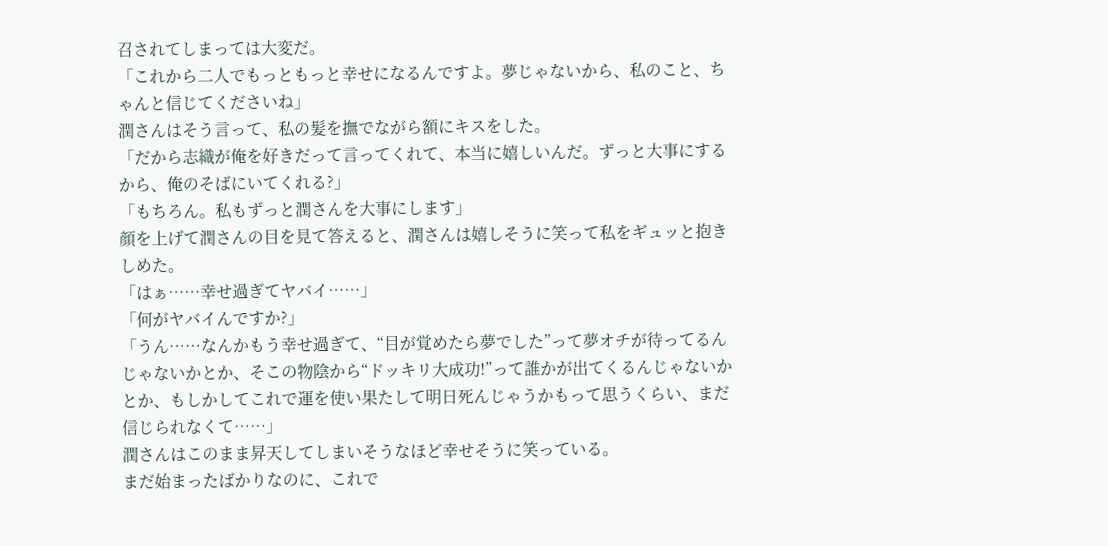召されてしまっては大変だ。
「これから二人でもっともっと幸せになるんですよ。夢じゃないから、私のこと、ちゃんと信じてくださいね」
潤さんはそう言って、私の髪を撫でながら額にキスをした。
「だから志織が俺を好きだって言ってくれて、本当に嬉しいんだ。ずっと大事にするから、俺のそばにいてくれる?」
「もちろん。私もずっと潤さんを大事にします」
顔を上げて潤さんの目を見て答えると、潤さんは嬉しそうに笑って私をギュッと抱きしめた。
「はぁ……幸せ過ぎてヤバイ……」
「何がヤバイんですか?」
「うん……なんかもう幸せ過ぎて、“目が覚めたら夢でした”って夢オチが待ってるんじゃないかとか、そこの物陰から“ドッキリ大成功!”って誰かが出てくるんじゃないかとか、もしかしてこれで運を使い果たして明日死んじゃうかもって思うくらい、まだ信じられなくて……」
潤さんはこのまま昇天してしまいそうなほど幸せそうに笑っている。
まだ始まったばかりなのに、これで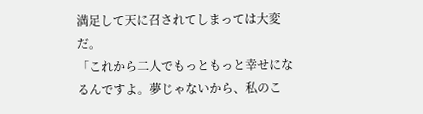満足して天に召されてしまっては大変だ。
「これから二人でもっともっと幸せになるんですよ。夢じゃないから、私のこ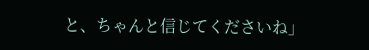と、ちゃんと信じてくださいね」